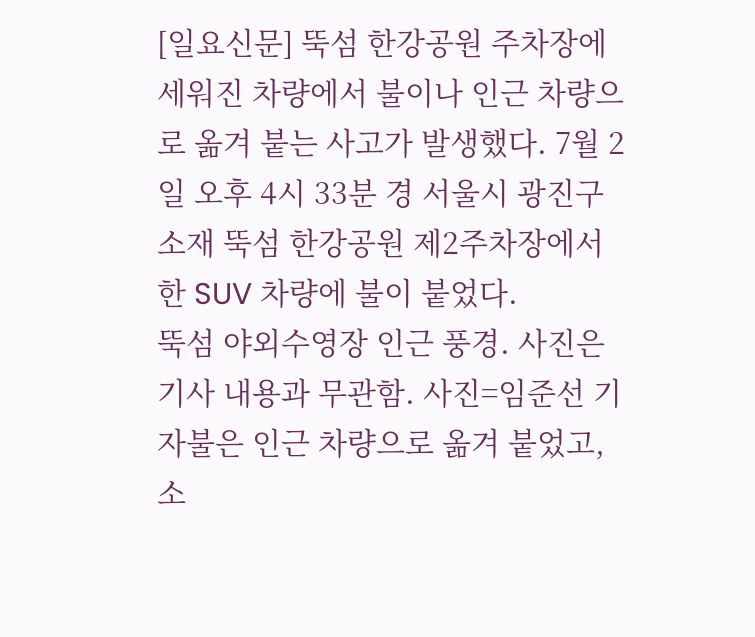[일요신문] 뚝섬 한강공원 주차장에 세워진 차량에서 불이나 인근 차량으로 옮겨 붙는 사고가 발생했다. 7월 2일 오후 4시 33분 경 서울시 광진구 소재 뚝섬 한강공원 제2주차장에서 한 SUV 차량에 불이 붙었다.
뚝섬 야외수영장 인근 풍경. 사진은 기사 내용과 무관함. 사진=임준선 기자불은 인근 차량으로 옮겨 붙었고, 소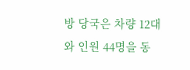방 당국은 차량 12대와 인원 44명을 동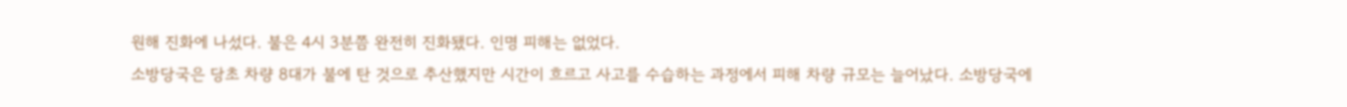원해 진화에 나섰다. 불은 4시 3분쯤 완전히 진화됐다. 인명 피해는 없었다.
소방당국은 당초 차량 8대가 불에 탄 것으로 추산했지만 시간이 흐르고 사고를 수습하는 과정에서 피해 차량 규모는 늘어났다. 소방당국에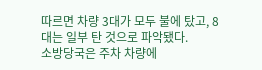따르면 차량 3대가 모두 불에 탔고, 8대는 일부 탄 것으로 파악됐다.
소방당국은 주차 차량에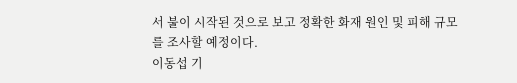서 불이 시작된 것으로 보고 정확한 화재 원인 및 피해 규모를 조사할 예정이다.
이동섭 기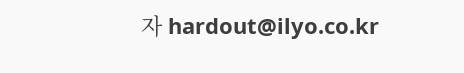자 hardout@ilyo.co.kr